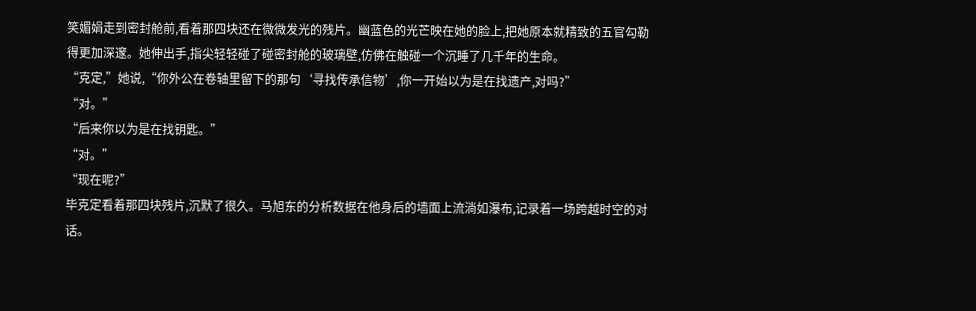笑媚娟走到密封舱前,看着那四块还在微微发光的残片。幽蓝色的光芒映在她的脸上,把她原本就精致的五官勾勒得更加深邃。她伸出手,指尖轻轻碰了碰密封舱的玻璃壁,仿佛在触碰一个沉睡了几千年的生命。
“克定,”她说,“你外公在卷轴里留下的那句‘寻找传承信物’,你一开始以为是在找遗产,对吗?”
“对。”
“后来你以为是在找钥匙。”
“对。”
“现在呢?”
毕克定看着那四块残片,沉默了很久。马旭东的分析数据在他身后的墙面上流淌如瀑布,记录着一场跨越时空的对话。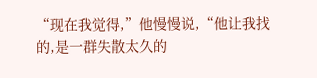“现在我觉得,”他慢慢说,“他让我找的,是一群失散太久的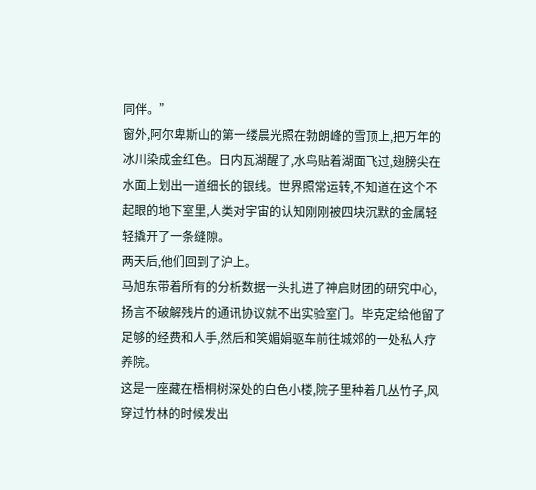同伴。”
窗外,阿尔卑斯山的第一缕晨光照在勃朗峰的雪顶上,把万年的冰川染成金红色。日内瓦湖醒了,水鸟贴着湖面飞过,翅膀尖在水面上划出一道细长的银线。世界照常运转,不知道在这个不起眼的地下室里,人类对宇宙的认知刚刚被四块沉默的金属轻轻撬开了一条缝隙。
两天后,他们回到了沪上。
马旭东带着所有的分析数据一头扎进了神启财团的研究中心,扬言不破解残片的通讯协议就不出实验室门。毕克定给他留了足够的经费和人手,然后和笑媚娟驱车前往城郊的一处私人疗养院。
这是一座藏在梧桐树深处的白色小楼,院子里种着几丛竹子,风穿过竹林的时候发出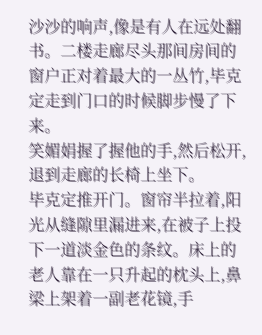沙沙的响声,像是有人在远处翻书。二楼走廊尽头那间房间的窗户正对着最大的一丛竹,毕克定走到门口的时候脚步慢了下来。
笑媚娟握了握他的手,然后松开,退到走廊的长椅上坐下。
毕克定推开门。窗帘半拉着,阳光从缝隙里漏进来,在被子上投下一道淡金色的条纹。床上的老人靠在一只升起的枕头上,鼻梁上架着一副老花镜,手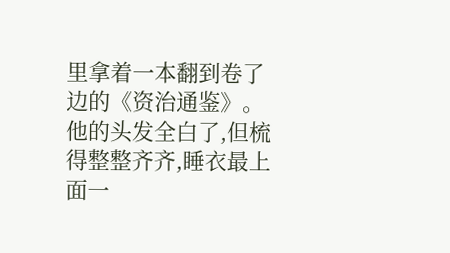里拿着一本翻到卷了边的《资治通鉴》。他的头发全白了,但梳得整整齐齐,睡衣最上面一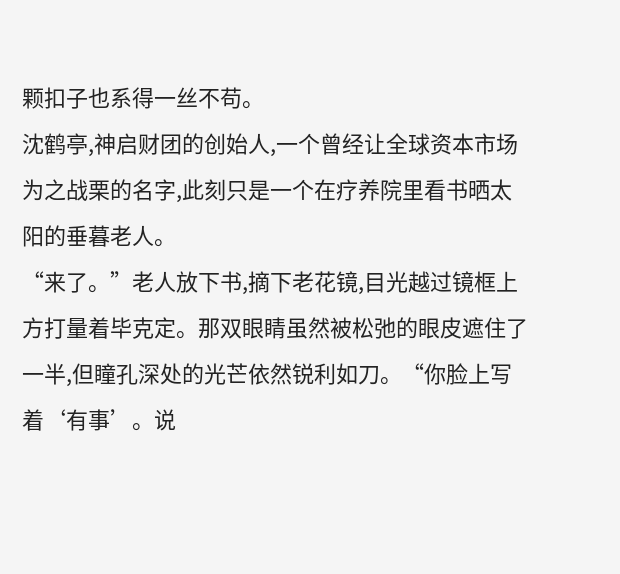颗扣子也系得一丝不苟。
沈鹤亭,神启财团的创始人,一个曾经让全球资本市场为之战栗的名字,此刻只是一个在疗养院里看书晒太阳的垂暮老人。
“来了。”老人放下书,摘下老花镜,目光越过镜框上方打量着毕克定。那双眼睛虽然被松弛的眼皮遮住了一半,但瞳孔深处的光芒依然锐利如刀。“你脸上写着‘有事’。说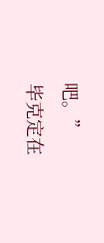吧。”
毕克定在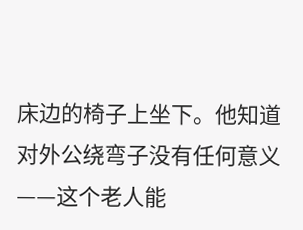床边的椅子上坐下。他知道对外公绕弯子没有任何意义——这个老人能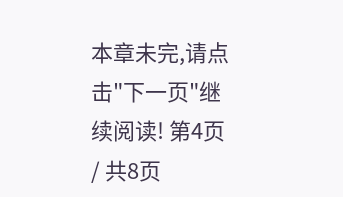本章未完,请点击"下一页"继续阅读! 第4页 / 共8页